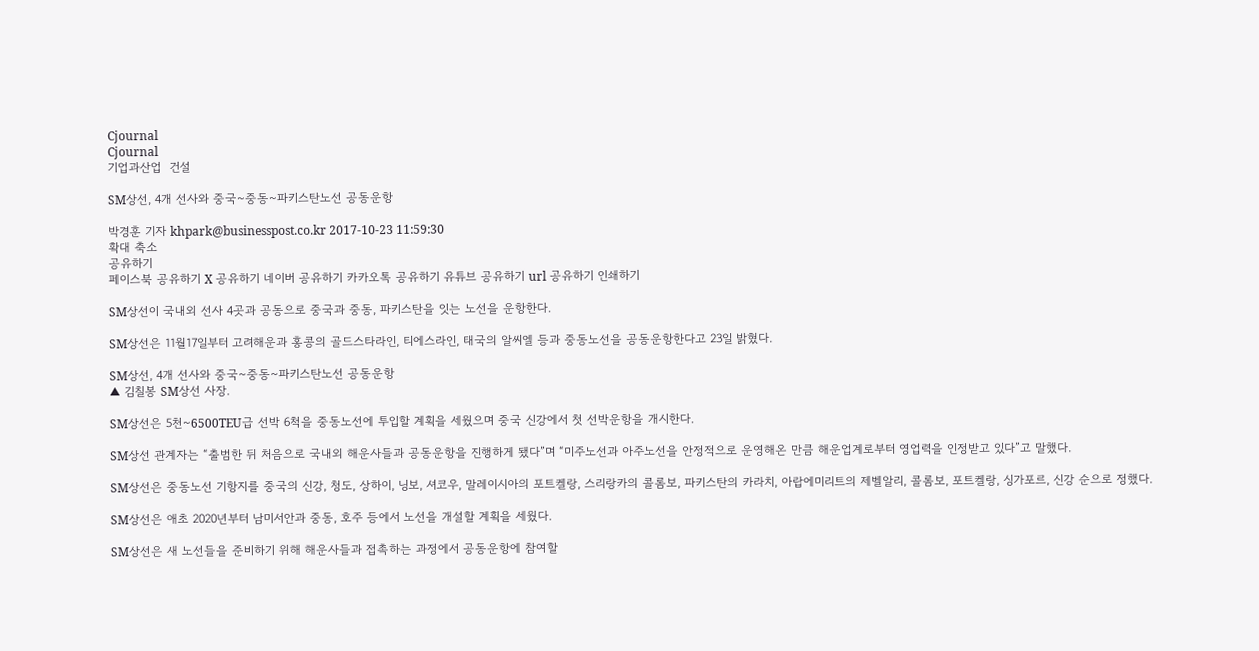Cjournal
Cjournal
기업과산업  건설

SM상선, 4개 선사와 중국~중동~파키스탄노선 공동운항

박경훈 기자 khpark@businesspost.co.kr 2017-10-23 11:59:30
확대 축소
공유하기
페이스북 공유하기 X 공유하기 네이버 공유하기 카카오톡 공유하기 유튜브 공유하기 url 공유하기 인쇄하기

SM상선이 국내외 선사 4곳과 공동으로 중국과 중동, 파키스탄을 잇는 노선을 운항한다.

SM상선은 11월17일부터 고려해운과 홍콩의 골드스타라인, 티에스라인, 태국의 알씨엘 등과 중동노선을 공동운항한다고 23일 밝혔다.

SM상선, 4개 선사와 중국~중동~파키스탄노선 공동운항
▲ 김칠봉 SM상선 사장.

SM상선은 5천~6500TEU급 선박 6척을 중동노선에 투입할 계획을 세웠으며 중국 신강에서 첫 선박운항을 개시한다.

SM상선 관계자는 “출범한 뒤 처음으로 국내외 해운사들과 공동운항을 진행하게 됐다”며 “미주노선과 아주노선을 안정적으로 운영해온 만큼 해운업계로부터 영업력을 인정받고 있다”고 말했다.

SM상선은 중동노선 기항지를 중국의 신강, 청도, 상하이, 닝보, 셔코우, 말레이시아의 포트켈랑, 스리랑카의 콜롬보, 파키스탄의 카라치, 아랍에미리트의 제벨알리, 콜롬보, 포트켈랑, 싱가포르, 신강 순으로 정했다.

SM상선은 애초 2020년부터 남미서안과 중동, 호주 등에서 노선을 개설할 계획을 세웠다.

SM상선은 새 노선들을 준비하기 위해 해운사들과 접촉하는 과정에서 공동운항에 참여할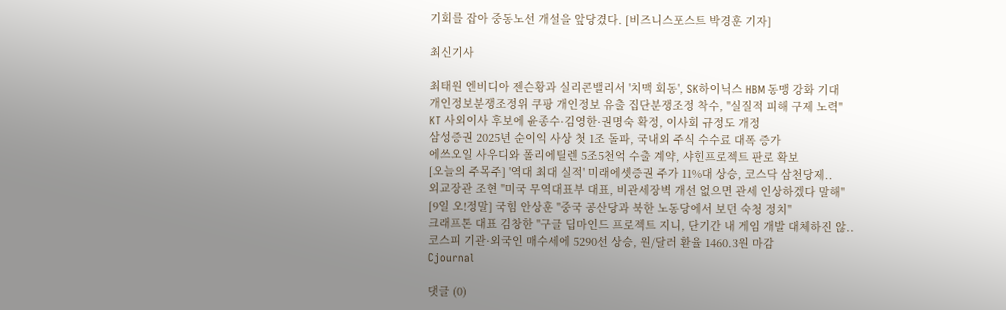기회를 잡아 중동노선 개설을 앞당겼다. [비즈니스포스트 박경훈 기자]

최신기사

최태원 엔비디아 젠슨황과 실리콘밸리서 '치맥 회동', SK하이닉스 HBM 동맹 강화 기대
개인정보분쟁조정위 쿠팡 개인정보 유출 집단분쟁조정 착수, "실질적 피해 구제 노력"
KT 사외이사 후보에 윤종수·김영한·권명숙 확정, 이사회 규정도 개정
삼성증권 2025년 순이익 사상 첫 1조 돌파, 국내외 주식 수수료 대폭 증가
에쓰오일 사우디와 폴리에틸렌 5조5천억 수출 계약, 샤힌프로젝트 판로 확보
[오늘의 주목주] '역대 최대 실적' 미래에셋증권 주가 11%대 상승, 코스닥 삼천당제..
외교장관 조현 "미국 무역대표부 대표, 비관세장벽 개선 없으면 관세 인상하겠다 말해"
[9일 오!정말] 국힘 안상훈 "중국 공산당과 북한 노동당에서 보던 숙청 정치"
크래프톤 대표 김창한 "구글 딥마인드 프로젝트 지니, 단기간 내 게임 개발 대체하진 않..
코스피 기관·외국인 매수세에 5290선 상승, 원/달러 환율 1460.3원 마감
Cjournal

댓글 (0)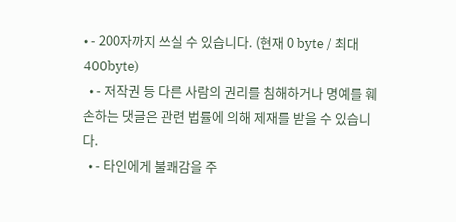• - 200자까지 쓰실 수 있습니다. (현재 0 byte / 최대 400byte)
  • - 저작권 등 다른 사람의 권리를 침해하거나 명예를 훼손하는 댓글은 관련 법률에 의해 제재를 받을 수 있습니다.
  • - 타인에게 불쾌감을 주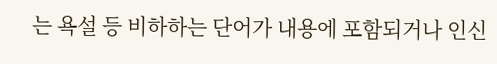는 욕설 등 비하하는 단어가 내용에 포함되거나 인신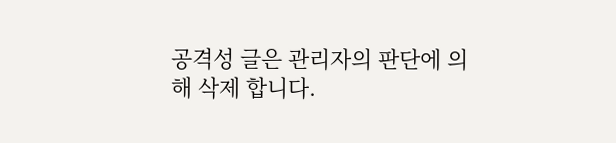공격성 글은 관리자의 판단에 의해 삭제 합니다.